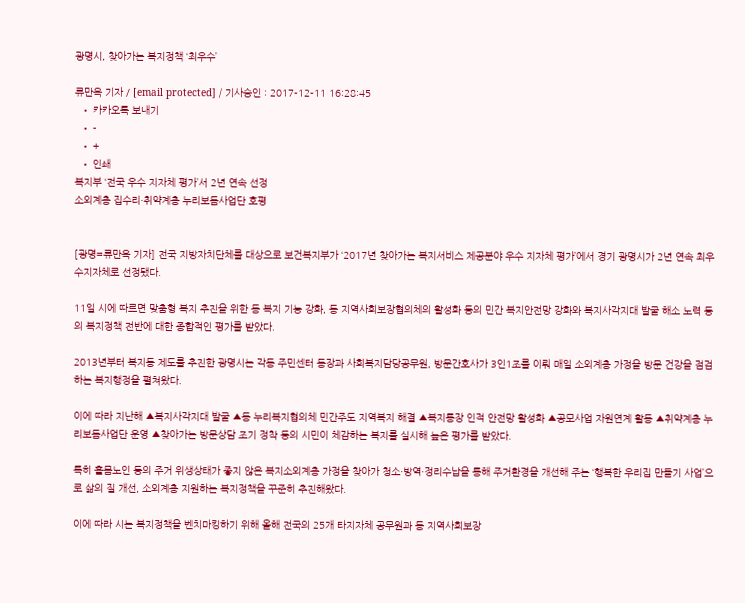광명시, 찾아가는 복지정책 ‘최우수’

류만옥 기자 / [email protected] / 기사승인 : 2017-12-11 16:28:45
  • 카카오톡 보내기
  • -
  • +
  • 인쇄
복지부 ‘전국 우수 지자체 평가’서 2년 연속 선정
소외계층 집수리·취약계층 누리보듬사업단 호평


[광명=류만옥 기자] 전국 지방자치단체를 대상으로 보건복지부가 ‘2017년 찾아가는 복지서비스 제공분야 우수 지자체 평가’에서 경기 광명시가 2년 연속 최우수지자체로 선정됐다.

11일 시에 따르면 맞춤형 복지 추진을 위한 동 복지 기능 강화, 동 지역사회보장협의체의 활성화 등의 민간 복지안전망 강화와 복지사각지대 발굴 해소 노력 등의 복지정책 전반에 대한 종합적인 평가를 받았다.

2013년부터 복지동 제도를 추진한 광명시는 각동 주민센터 동장과 사회복지담당공무원, 방문간호사가 3인1조를 이뤄 매일 소외계층 가정을 방문 건강을 점검하는 복지행정을 펼쳐왔다.

이에 따라 지난해 ▲복지사각지대 발굴 ▲동 누리복지협의체 민간주도 지역복지 해결 ▲복지통장 인적 안전망 활성화 ▲공모사업 자원연계 활동 ▲취약계층 누리보듬사업단 운영 ▲찾아가는 방문상담 조기 정착 등의 시민이 체감하는 복지를 실시해 높은 평가를 받았다.

특히 홀몸노인 등의 주거 위생상태가 좋지 않은 복지소외계층 가정을 찾아가 청소·방역·정리수납을 통해 주거환경을 개선해 주는 ‘행복한 우리집 만들기 사업’으로 삶의 질 개선, 소외계층 지원하는 복지정책을 꾸준히 추진해왔다.

이에 따라 시는 복지정책을 벤치마킹하기 위해 올해 전국의 25개 타지자체 공무원과 동 지역사회보장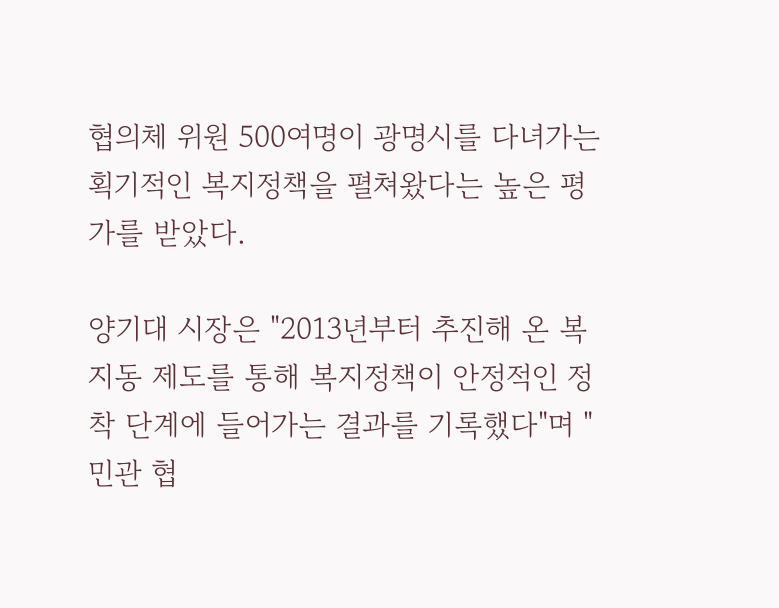협의체 위원 500여명이 광명시를 다녀가는 획기적인 복지정책을 펼쳐왔다는 높은 평가를 받았다.

양기대 시장은 "2013년부터 추진해 온 복지동 제도를 통해 복지정책이 안정적인 정착 단계에 들어가는 결과를 기록했다"며 "민관 협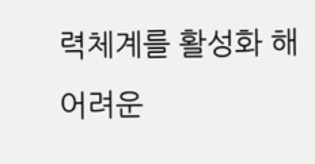력체계를 활성화 해 어려운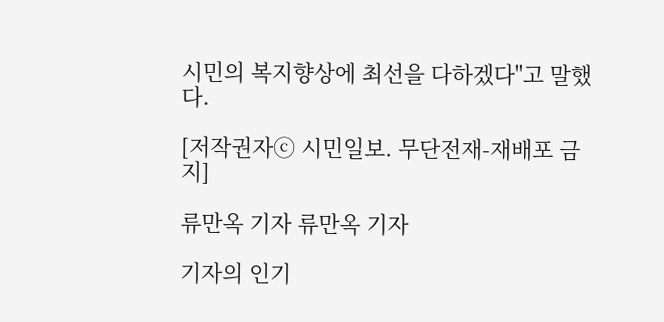시민의 복지향상에 최선을 다하겠다"고 말했다.

[저작권자ⓒ 시민일보. 무단전재-재배포 금지]

류만옥 기자 류만옥 기자

기자의 인기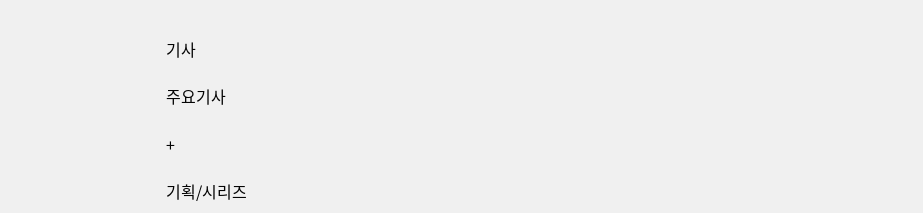기사

주요기사

+

기획/시리즈